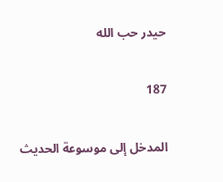حيدر حب الله

187

المدخل إلى موسوعة الحديث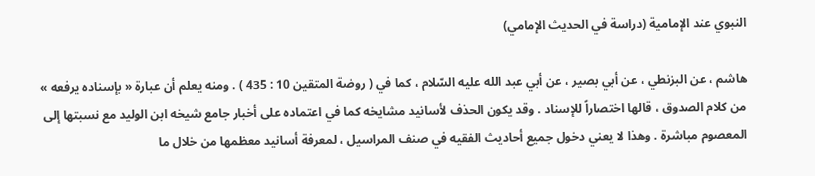النبوي عند الإمامية (دراسة في الحديث الإمامي)

هاشم ، عن البزنطي ، عن أبي بصير ، عن أبي عبد الله عليه السّلام ، كما في ( روضة المتقين 10 : 435 ) . ومنه يعلم أن عبارة « بإسناده يرفعه » من كلام الصدوق ، قالها اختصاراً للإسناد . وقد يكون الحذف لأسانيد مشايخه كما في اعتماده على أخبار جامع شيخه ابن الوليد مع نسبتها إلى المعصوم مباشرة . وهذا لا يعني دخول جميع أحاديث الفقيه في صنف المراسيل ، لمعرفة أسانيد معظمها من خلال ما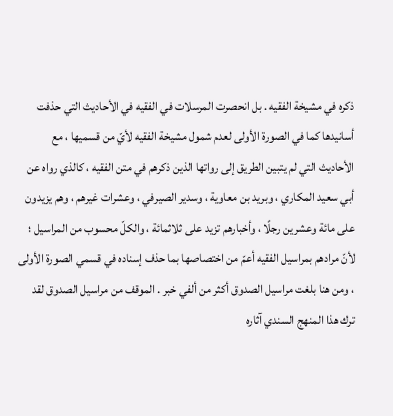ذكره في مشيخة الفقيه . بل انحصرت المرسلات في الفقيه في الأحاديث التي حذفت أسانيدها كما في الصورة الأولى لعدم شمول مشيخة الفقيه لأيّ من قسميها ، مع الأحاديث التي لم يتبين الطريق إلى رواتها الذين ذكرهم في متن الفقيه ، كالذي رواه عن أبي سعيد المكاري ، وبريد بن معاوية ، وسدير الصيرفي ، وعشرات غيرهم ، وهم يزيدون على مائة وعشرين رجلًا ، وأخبارهم تزيد على ثلاثمائة ، والكلّ محسوب من المراسيل ؛ لأنّ مرادهم بمراسيل الفقيه أعمّ من اختصاصها بما حذف إسناده في قسمي الصورة الأولى ، ومن هنا بلغت مراسيل الصدوق أكثر من ألفي خبر . الموقف من مراسيل الصدوق لقد ترك هذا المنهج السندي آثاره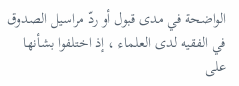الواضحة في مدى قبول أو ردّ مراسيل الصدوق في الفقيه لدى العلماء ، إذ اختلفوا بشأنها على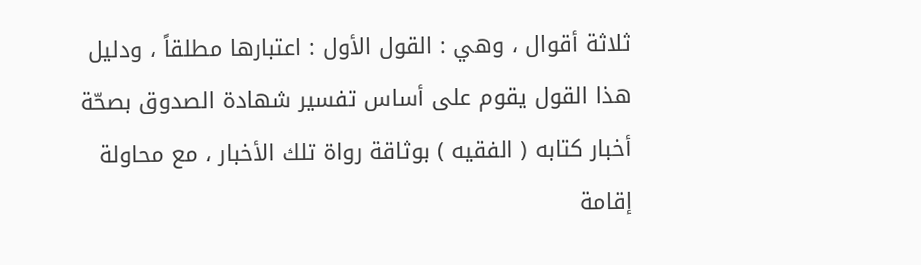ثلاثة أقوال ، وهي : القول الأول : اعتبارها مطلقاً ، ودليل هذا القول يقوم على أساس تفسير شهادة الصدوق بصحّة أخبار كتابه ( الفقيه ) بوثاقة رواة تلك الأخبار ، مع محاولة إقامة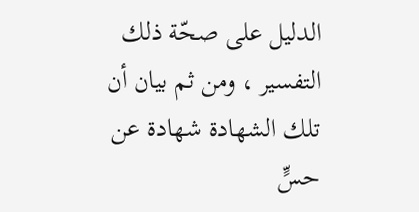الدليل على صحّة ذلك التفسير ، ومن ثم بيان أن تلك الشهادة شهادة عن حسٍّ